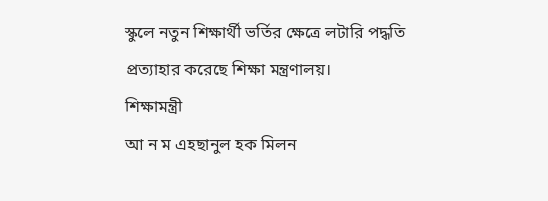স্কুলে নতুন শিক্ষার্থী ভর্তির ক্ষেত্রে লটারি পদ্ধতি প্রত্যাহার করেছে শিক্ষা মন্ত্রণালয়।
শিক্ষামন্ত্রী
আ ন ম এহছানুল হক মিলন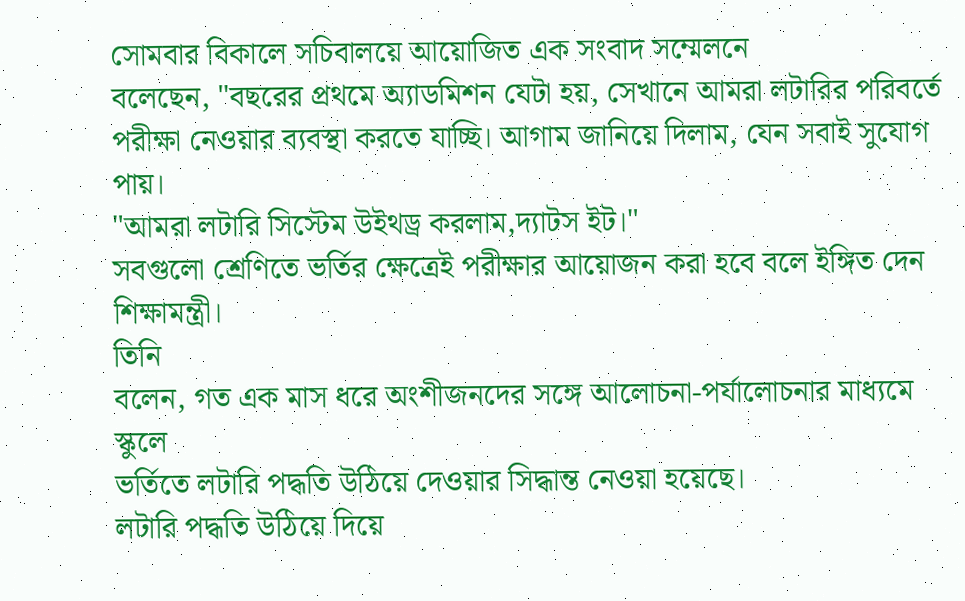সোমবার বিকালে সচিবালয়ে আয়োজিত এক সংবাদ সম্মেলনে
বলেছেন, "বছরের প্রথমে অ্যাডমিশন যেটা হয়, সেখানে আমরা লটারির পরিবর্তে
পরীক্ষা নেওয়ার ব্যবস্থা করতে যাচ্ছি। আগাম জানিয়ে দিলাম, যেন সবাই সুযোগ
পায়।
"আমরা লটারি সিস্টেম উইথড্র করলাম,দ্যাটস ইট।"
সবগুলো শ্রেণিতে ভর্তির ক্ষেত্রেই পরীক্ষার আয়োজন করা হবে বলে ইঙ্গিত দেন শিক্ষামন্ত্রী।
তিনি
বলেন, গত এক মাস ধরে অংশীজনদের সঙ্গে আলোচনা-পর্যালোচনার মাধ্যমে স্কুলে
ভর্তিতে লটারি পদ্ধতি উঠিয়ে দেওয়ার সিদ্ধান্ত নেওয়া হয়েছে।
লটারি পদ্ধতি উঠিয়ে দিয়ে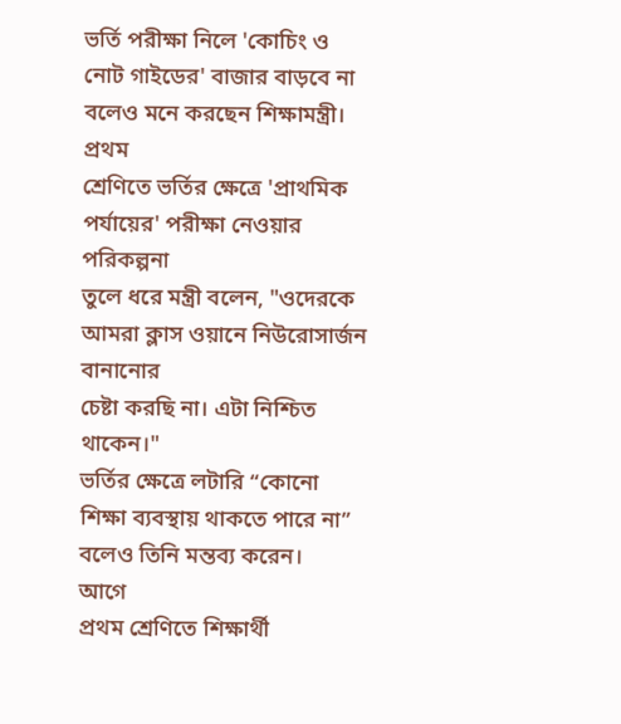ভর্তি পরীক্ষা নিলে 'কোচিং ও নোট গাইডের' বাজার বাড়বে না বলেও মনে করছেন শিক্ষামন্ত্রী।
প্রথম
শ্রেণিতে ভর্তির ক্ষেত্রে 'প্রাথমিক পর্যায়ের' পরীক্ষা নেওয়ার পরিকল্পনা
তুলে ধরে মন্ত্রী বলেন, "ওদেরকে আমরা ক্লাস ওয়ানে নিউরোসার্জন বানানোর
চেষ্টা করছি না। এটা নিশ্চিত থাকেন।"
ভর্তির ক্ষেত্রে লটারি “কোনো শিক্ষা ব্যবস্থায় থাকতে পারে না” বলেও তিনি মন্তব্য করেন।
আগে
প্রথম শ্রেণিতে শিক্ষার্থী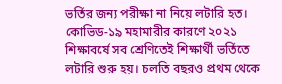ভর্তির জন্য পরীক্ষা না নিয়ে লটারি হত।
কোভিড-১৯ মহামারীর কারণে ২০২১ শিক্ষাবর্ষে সব শ্রেণিতেই শিক্ষার্থী ভর্তিতে
লটারি শুরু হয়। চলতি বছরও প্রথম থেকে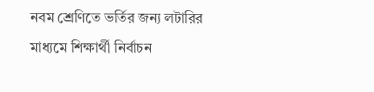নবম শ্রেণিতে ভর্তির জন্য লটারির
মাধ্যমে শিক্ষার্থী নির্বাচন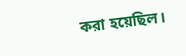করা হয়েছিল।